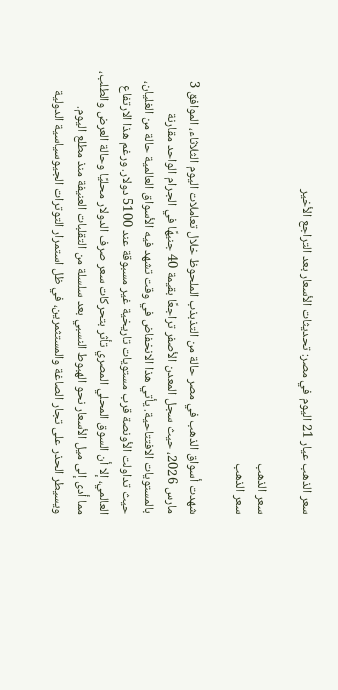سعر الذهب عيار 21 اليوم في مصر: تحديثات الأسعار بعد التراجع الأخير

سعر الذهب
سعر الذهب

شهدت أسواق الذهب في مصر حالة من التذبذب الملحوظ خلال تعاملات اليوم الثلاثاء، الموافق 3 مارس 2026، حيث سجل المعدن الأصفر تراجعًا بقيمة 40 جنيهًا في الجرام الواحد مقارنة بالمستويات الافتتاحية. يأتي هذا الانخفاض في وقت تشهد فيه الأسواق العالمية حالة من الغليان، حيث تداولت الأونصة قرب مستويات تاريخية غير مسبوقة عند 5100 دولار. ورغم هذا الارتفاع العالمي، إلا أن السوق المحلي المصري تأثر بتحركات سعر صرف الدولار محليًا وحالة العرض والطلب، مما أدى إلى ميل الأسعار نحو الهبوط النسبي بعد سلسلة من التقلبات العنيفة منذ مطلع اليوم. ويسيطر الحذر على تجار الصاغة والمستثمرين، في ظل استمرار التوترات الجيوسياسية الدولية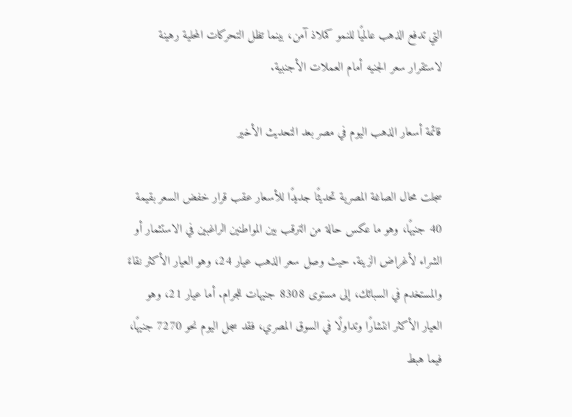التي تدفع الذهب عالميًا للنمو كملاذ آمن، بينما تظل التحركات المحلية رهينة لاستقرار سعر الجنيه أمام العملات الأجنبية.

قائمة أسعار الذهب اليوم في مصر بعد التحديث الأخير

سجلت محال الصاغة المصرية تحديثًا جديدًا للأسعار عقب قرار خفض السعر بقيمة 40 جنيهًا، وهو ما عكس حالة من الترقب بين المواطنين الراغبين في الاستثمار أو الشراء لأغراض الزينة. حيث وصل سعر الذهب عيار 24، وهو العيار الأكثر نقاءً والمستخدم في السبائك، إلى مستوى 8308 جنيهات للجرام. أما عيار 21، وهو العيار الأكثر انتشارًا وتداولًا في السوق المصري، فقد سجل اليوم نحو 7270 جنيهًا، فيما هبط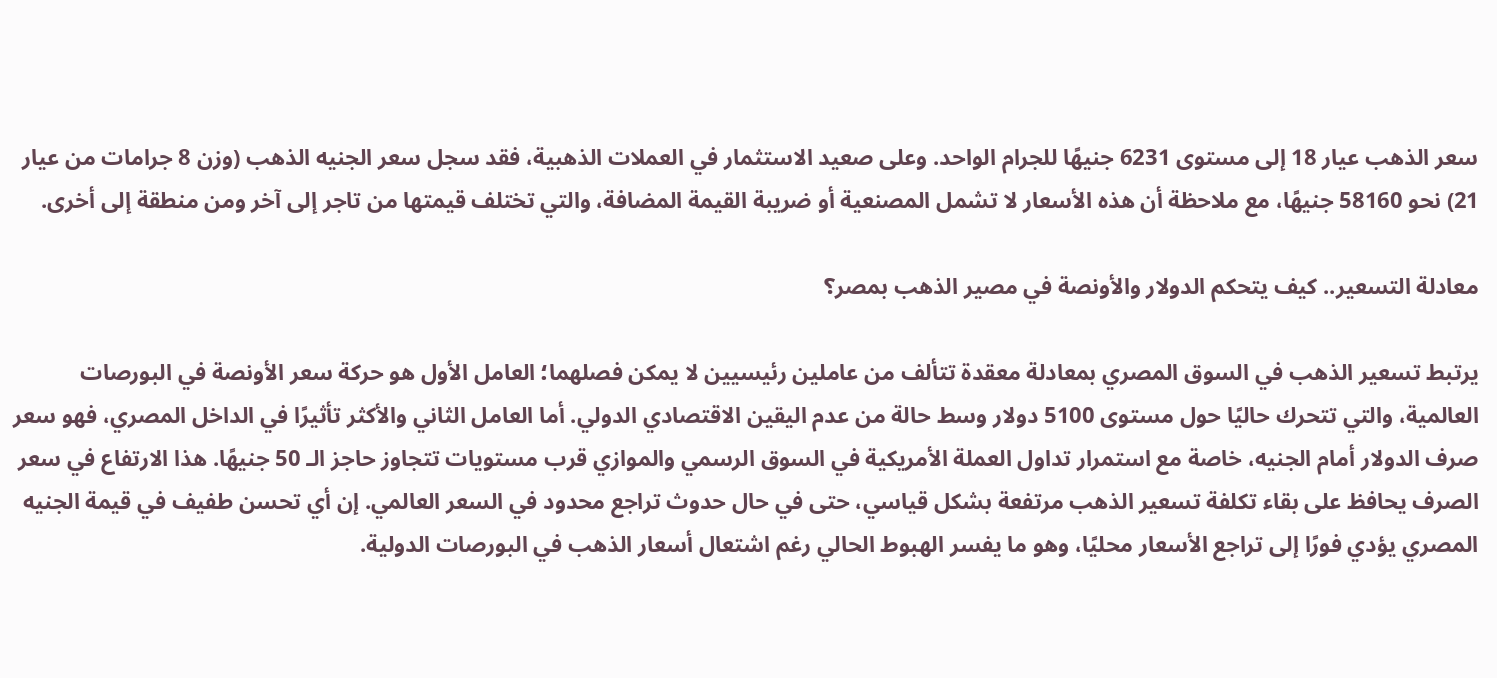سعر الذهب عيار 18 إلى مستوى 6231 جنيهًا للجرام الواحد. وعلى صعيد الاستثمار في العملات الذهبية، فقد سجل سعر الجنيه الذهب (وزن 8 جرامات من عيار 21) نحو 58160 جنيهًا، مع ملاحظة أن هذه الأسعار لا تشمل المصنعية أو ضريبة القيمة المضافة، والتي تختلف قيمتها من تاجر إلى آخر ومن منطقة إلى أخرى.

معادلة التسعير.. كيف يتحكم الدولار والأونصة في مصير الذهب بمصر؟

يرتبط تسعير الذهب في السوق المصري بمعادلة معقدة تتألف من عاملين رئيسيين لا يمكن فصلهما؛ العامل الأول هو حركة سعر الأونصة في البورصات العالمية، والتي تتحرك حاليًا حول مستوى 5100 دولار وسط حالة من عدم اليقين الاقتصادي الدولي. أما العامل الثاني والأكثر تأثيرًا في الداخل المصري، فهو سعر صرف الدولار أمام الجنيه، خاصة مع استمرار تداول العملة الأمريكية في السوق الرسمي والموازي قرب مستويات تتجاوز حاجز الـ 50 جنيهًا. هذا الارتفاع في سعر الصرف يحافظ على بقاء تكلفة تسعير الذهب مرتفعة بشكل قياسي، حتى في حال حدوث تراجع محدود في السعر العالمي. إن أي تحسن طفيف في قيمة الجنيه المصري يؤدي فورًا إلى تراجع الأسعار محليًا، وهو ما يفسر الهبوط الحالي رغم اشتعال أسعار الذهب في البورصات الدولية.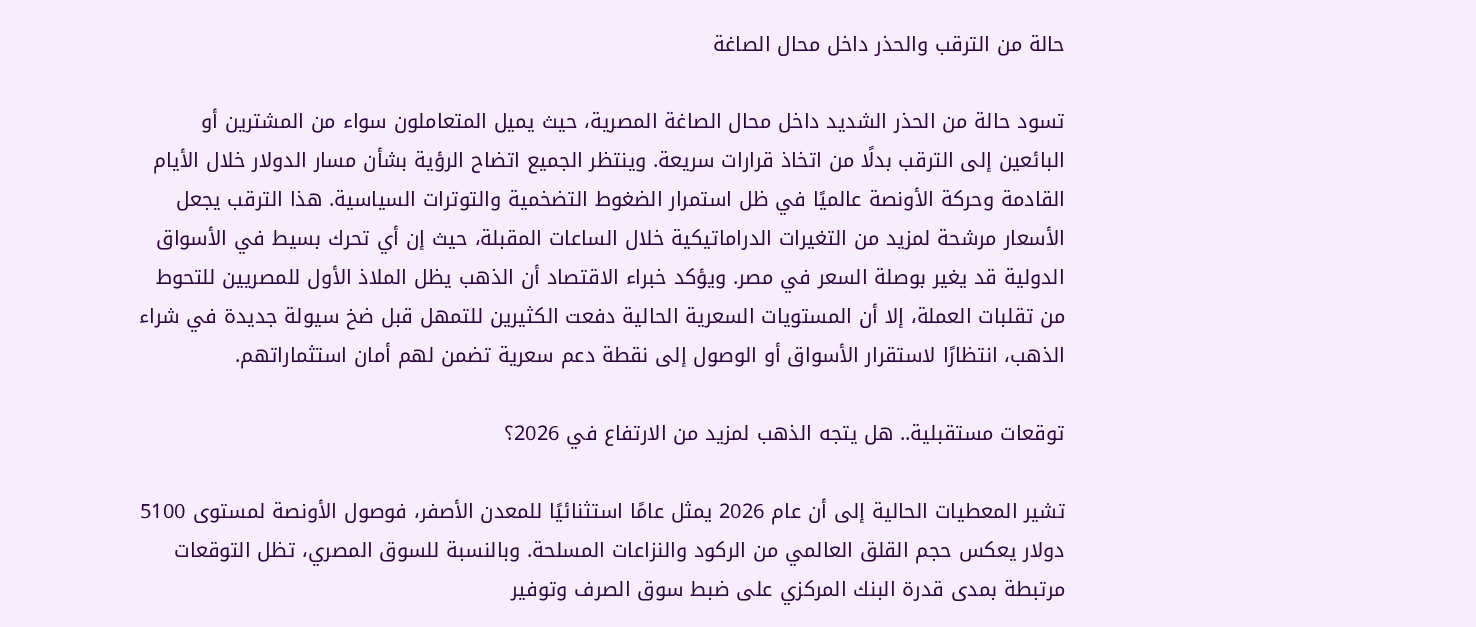حالة من الترقب والحذر داخل محال الصاغة

تسود حالة من الحذر الشديد داخل محال الصاغة المصرية، حيث يميل المتعاملون سواء من المشترين أو البائعين إلى الترقب بدلًا من اتخاذ قرارات سريعة. وينتظر الجميع اتضاح الرؤية بشأن مسار الدولار خلال الأيام القادمة وحركة الأونصة عالميًا في ظل استمرار الضغوط التضخمية والتوترات السياسية. هذا الترقب يجعل الأسعار مرشحة لمزيد من التغيرات الدراماتيكية خلال الساعات المقبلة، حيث إن أي تحرك بسيط في الأسواق الدولية قد يغير بوصلة السعر في مصر. ويؤكد خبراء الاقتصاد أن الذهب يظل الملاذ الأول للمصريين للتحوط من تقلبات العملة، إلا أن المستويات السعرية الحالية دفعت الكثيرين للتمهل قبل ضخ سيولة جديدة في شراء الذهب، انتظارًا لاستقرار الأسواق أو الوصول إلى نقطة دعم سعرية تضمن لهم أمان استثماراتهم.

توقعات مستقبلية.. هل يتجه الذهب لمزيد من الارتفاع في 2026؟

تشير المعطيات الحالية إلى أن عام 2026 يمثل عامًا استثنائيًا للمعدن الأصفر، فوصول الأونصة لمستوى 5100 دولار يعكس حجم القلق العالمي من الركود والنزاعات المسلحة. وبالنسبة للسوق المصري، تظل التوقعات مرتبطة بمدى قدرة البنك المركزي على ضبط سوق الصرف وتوفير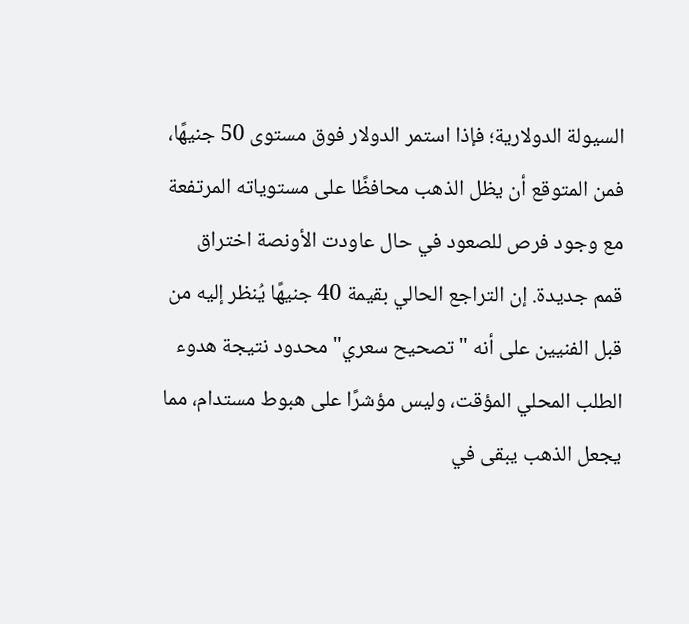السيولة الدولارية؛ فإذا استمر الدولار فوق مستوى 50 جنيهًا، فمن المتوقع أن يظل الذهب محافظًا على مستوياته المرتفعة مع وجود فرص للصعود في حال عاودت الأونصة اختراق قمم جديدة. إن التراجع الحالي بقيمة 40 جنيهًا يُنظر إليه من قبل الفنيين على أنه "تصحيح سعري" محدود نتيجة هدوء الطلب المحلي المؤقت، وليس مؤشرًا على هبوط مستدام، مما يجعل الذهب يبقى في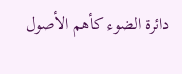دائرة الضوء كأهم الأصول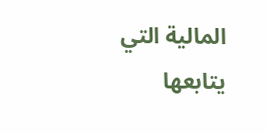المالية التي يتابعها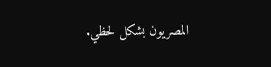المصريون بشكل لحظي.